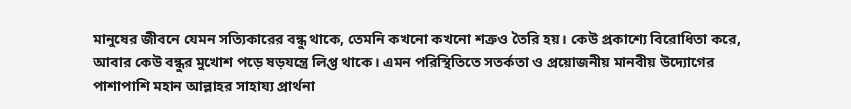মানুষের জীবনে যেমন সত্যিকারের বন্ধু থাকে, তেমনি কখনো কখনো শত্রুও তৈরি হয়। কেউ প্রকাশ্যে বিরোধিতা করে, আবার কেউ বন্ধুর মুখোশ পড়ে ষড়যন্ত্রে লিপ্ত থাকে। এমন পরিস্থিতিতে সতর্কতা ও প্রয়োজনীয় মানবীয় উদ্যোগের পাশাপাশি মহান আল্লাহর সাহায্য প্রার্থনা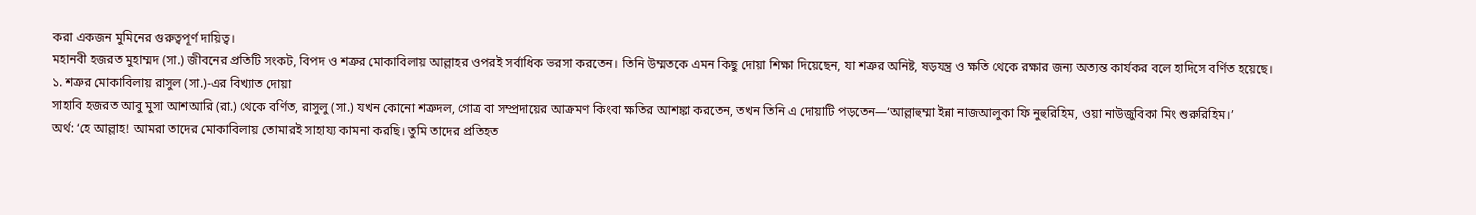করা একজন মুমিনের গুরুত্বপূর্ণ দায়িত্ব।
মহানবী হজরত মুহাম্মদ (সা.) জীবনের প্রতিটি সংকট, বিপদ ও শত্রুর মোকাবিলায় আল্লাহর ওপরই সর্বাধিক ভরসা করতেন। তিনি উম্মতকে এমন কিছু দোয়া শিক্ষা দিয়েছেন, যা শত্রুর অনিষ্ট, ষড়যন্ত্র ও ক্ষতি থেকে রক্ষার জন্য অত্যন্ত কার্যকর বলে হাদিসে বর্ণিত হয়েছে।
১. শত্রুর মোকাবিলায় রাসুল (সা.)-এর বিখ্যাত দোয়া
সাহাবি হজরত আবু মুসা আশআরি (রা.) থেকে বর্ণিত, রাসুলু (সা.) যখন কোনো শত্রুদল, গোত্র বা সম্প্রদায়ের আক্রমণ কিংবা ক্ষতির আশঙ্কা করতেন, তখন তিনি এ দোয়াটি পড়তেন—‘আল্লাহুম্মা ইন্না নাজআলুকা ফি নুহুরিহিম, ওয়া নাউজুবিকা মিং শুরুরিহিম।’
অর্থ: ‘হে আল্লাহ! আমরা তাদের মোকাবিলায় তোমারই সাহায্য কামনা করছি। তুমি তাদের প্রতিহত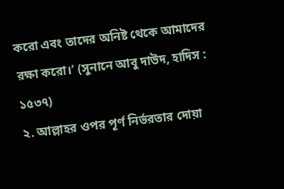করো এবং তাদের অনিষ্ট থেকে আমাদের রক্ষা করো।’ (সুনানে আবু দাউদ, হাদিস : ১৫৩৭)
২. আল্লাহর ওপর পূর্ণ নির্ভরতার দোয়া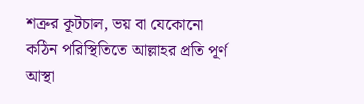শত্রুর কূটচাল, ভয় বা যেকোনো কঠিন পরিস্থিতিতে আল্লাহর প্রতি পূর্ণ আস্থা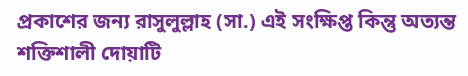প্রকাশের জন্য রাসুলুল্লাহ (সা.) এই সংক্ষিপ্ত কিন্তু অত্যন্ত শক্তিশালী দোয়াটি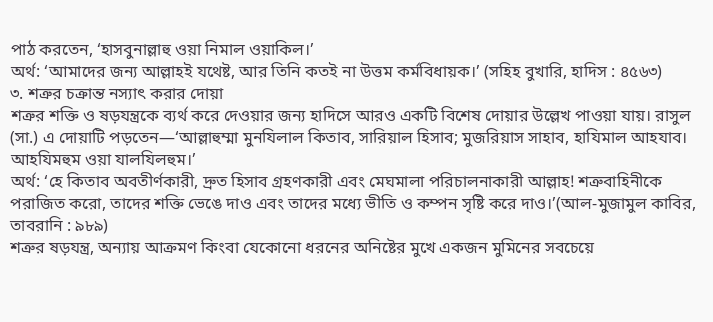পাঠ করতেন, ‘হাসবুনাল্লাহু ওয়া নিমাল ওয়াকিল।’
অর্থ: ‘আমাদের জন্য আল্লাহই যথেষ্ট, আর তিনি কতই না উত্তম কর্মবিধায়ক।’ (সহিহ বুখারি, হাদিস : ৪৫৬৩)
৩. শত্রুর চক্রান্ত নস্যাৎ করার দোয়া
শত্রুর শক্তি ও ষড়যন্ত্রকে ব্যর্থ করে দেওয়ার জন্য হাদিসে আরও একটি বিশেষ দোয়ার উল্লেখ পাওয়া যায়। রাসুল (সা.) এ দোয়াটি পড়তেন—‘আল্লাহুম্মা মুনযিলাল কিতাব, সারিয়াল হিসাব; মুজরিয়াস সাহাব, হাযিমাল আহযাব। আহযিমহুম ওয়া যালযিলহুম।’
অর্থ: ‘হে কিতাব অবতীর্ণকারী, দ্রুত হিসাব গ্রহণকারী এবং মেঘমালা পরিচালনাকারী আল্লাহ! শত্রুবাহিনীকে পরাজিত করো, তাদের শক্তি ভেঙে দাও এবং তাদের মধ্যে ভীতি ও কম্পন সৃষ্টি করে দাও।’(আল-মুজামুল কাবির, তাবরানি : ৯৮৯)
শত্রুর ষড়যন্ত্র, অন্যায় আক্রমণ কিংবা যেকোনো ধরনের অনিষ্টের মুখে একজন মুমিনের সবচেয়ে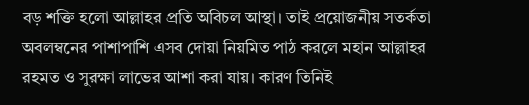বড় শক্তি হলো আল্লাহর প্রতি অবিচল আস্থা। তাই প্রয়োজনীয় সতর্কতা অবলম্বনের পাশাপাশি এসব দোয়া নিয়মিত পাঠ করলে মহান আল্লাহর রহমত ও সুরক্ষা লাভের আশা করা যায়। কারণ তিনিই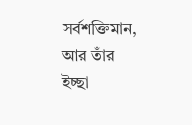সর্বশক্তিমান, আর তাঁর ইচ্ছা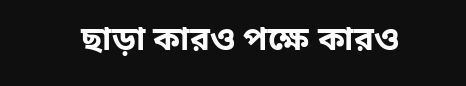ছাড়া কারও পক্ষে কারও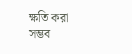ক্ষতি করা সম্ভব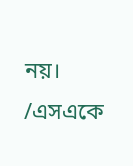নয়।
/এসএকে